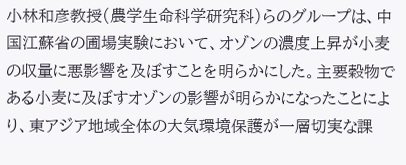小林和彦教授(農学生命科学研究科)らのグループは、中国江蘇省の圃場実験において、オゾンの濃度上昇が小麦の収量に悪影響を及ぼすことを明らかにした。主要穀物である小麦に及ぼすオゾンの影響が明らかになったことにより、東アジア地域全体の大気環境保護が一層切実な課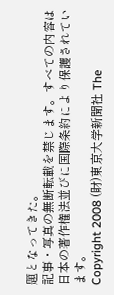題となってきた。
記事・写真の無断転載を禁じます。すべての内容は日本の著作権法並びに国際条約により保護されています。
Copyright 2008 (財)東京大学新聞社 The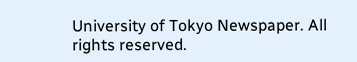University of Tokyo Newspaper. All rights reserved.